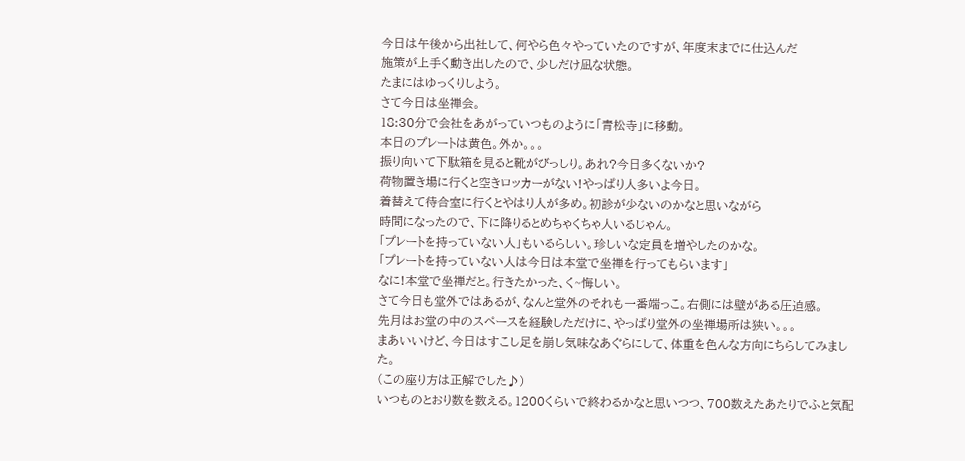今日は午後から出社して、何やら色々やっていたのですが、年度末までに仕込んだ
施策が上手く動き出したので、少しだけ凪な状態。
たまにはゆっくりしよう。
さて今日は坐禅会。
18:30分で会社をあがっていつものように「青松寺」に移動。
本日のプレートは黄色。外か。。。
振り向いて下駄箱を見ると靴がびっしり。あれ?今日多くないか?
荷物置き場に行くと空きロッカーがない!やっぱり人多いよ今日。
着替えて待合室に行くとやはり人が多め。初診が少ないのかなと思いながら
時間になったので、下に降りるとめちゃくちゃ人いるじゃん。
「プレートを持っていない人」もいるらしい。珍しいな定員を増やしたのかな。
「プレートを持っていない人は今日は本堂で坐禅を行ってもらいます」
なに!本堂で坐禅だと。行きたかった、く~悔しい。
さて今日も堂外ではあるが、なんと堂外のそれも一番端っこ。右側には壁がある圧迫感。
先月はお堂の中のスペースを経験しただけに、やっぱり堂外の坐禅場所は狭い。。。
まあいいけど、今日はすこし足を崩し気味なあぐらにして、体重を色んな方向にちらしてみました。
(この座り方は正解でした♪)
いつものとおり数を数える。1200くらいで終わるかなと思いつつ、700数えたあたりでふと気配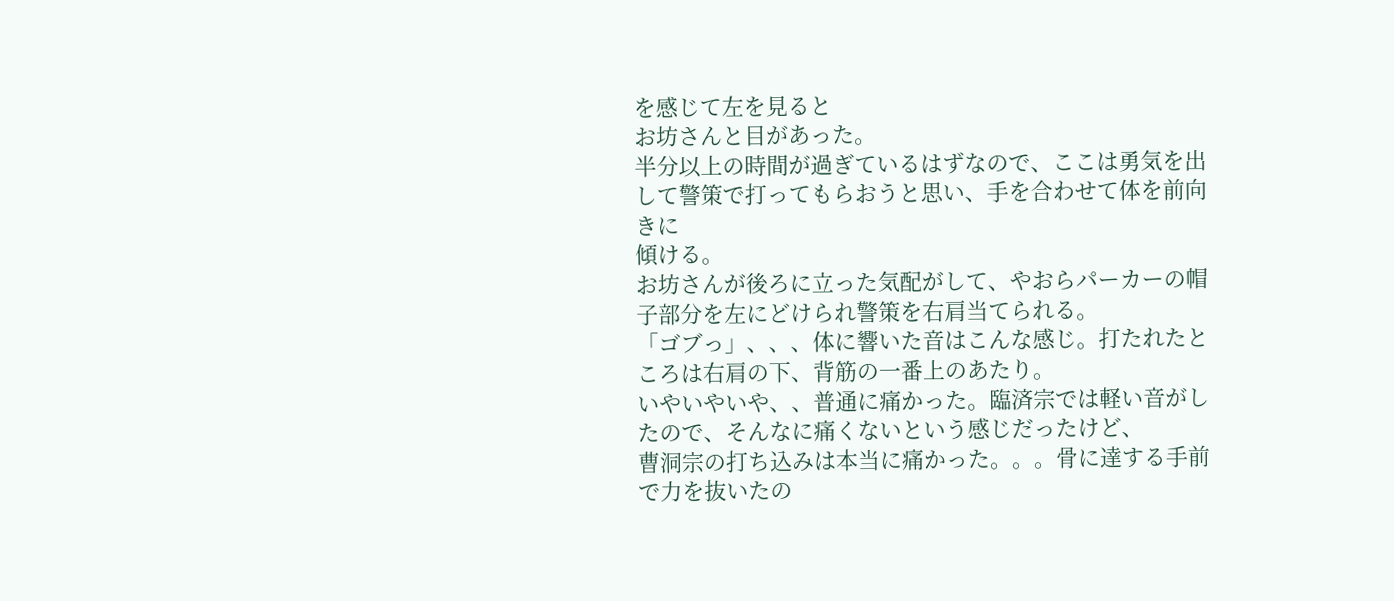を感じて左を見ると
お坊さんと目があった。
半分以上の時間が過ぎているはずなので、ここは勇気を出して警策で打ってもらおうと思い、手を合わせて体を前向きに
傾ける。
お坊さんが後ろに立った気配がして、やおらパーカーの帽子部分を左にどけられ警策を右肩当てられる。
「ゴブっ」、、、体に響いた音はこんな感じ。打たれたところは右肩の下、背筋の一番上のあたり。
いやいやいや、、普通に痛かった。臨済宗では軽い音がしたので、そんなに痛くないという感じだったけど、
曹洞宗の打ち込みは本当に痛かった。。。骨に達する手前で力を抜いたの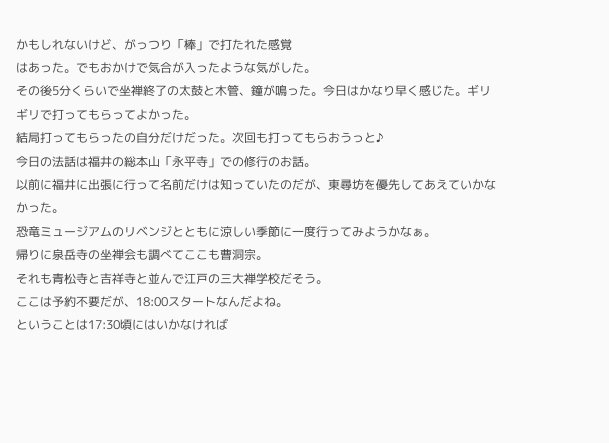かもしれないけど、がっつり「棒」で打たれた感覚
はあった。でもおかけで気合が入ったような気がした。
その後5分くらいで坐禅終了の太鼓と木管、鐘が鳴った。今日はかなり早く感じた。ギリギリで打ってもらってよかった。
結局打ってもらったの自分だけだった。次回も打ってもらおうっと♪
今日の法話は福井の総本山「永平寺」での修行のお話。
以前に福井に出張に行って名前だけは知っていたのだが、東尋坊を優先してあえていかなかった。
恐竜ミュージアムのリベンジとともに涼しい季節に一度行ってみようかなぁ。
帰りに泉岳寺の坐禅会も調べてここも曹洞宗。
それも青松寺と吉祥寺と並んで江戸の三大禅学校だそう。
ここは予約不要だが、18:00スタートなんだよね。
ということは17:30頃にはいかなければ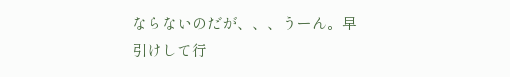ならないのだが、、、うーん。早引けして行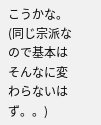こうかな。
(同じ宗派なので基本はそんなに変わらないはず。。)